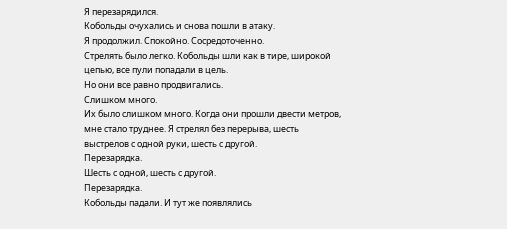Я перезарядился.
Кобольды очухались и снова пошли в атаку.
Я продолжил. Спокойно. Сосредоточенно.
Стрелять было легко. Кобольды шли как в тире, широкой цепью, все пули попадали в цель.
Но они все равно продвигались.
Слишком много.
Их было слишком много. Когда они прошли двести метров, мне стало труднее. Я стрелял без перерыва, шесть выстрелов с одной руки, шесть с другой.
Перезарядка.
Шесть с одной, шесть с другой.
Перезарядка.
Кобольды падали. И тут же появлялись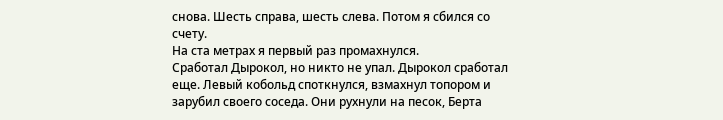снова. Шесть справа, шесть слева. Потом я сбился со счету.
На ста метрах я первый раз промахнулся.
Сработал Дырокол, но никто не упал. Дырокол сработал еще. Левый кобольд споткнулся, взмахнул топором и зарубил своего соседа. Они рухнули на песок, Берта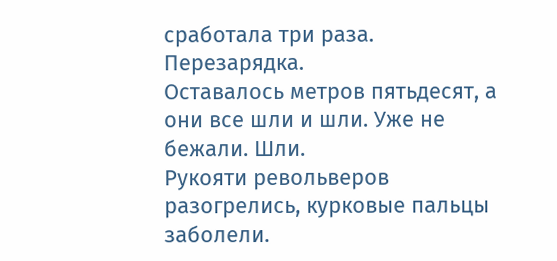сработала три раза.
Перезарядка.
Оставалось метров пятьдесят, а они все шли и шли. Уже не бежали. Шли.
Рукояти револьверов разогрелись, курковые пальцы заболели.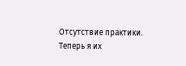Отсутствие практики.
Теперь я их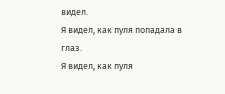видел.
Я видел, как пуля попадала в глаз.
Я видел, как пуля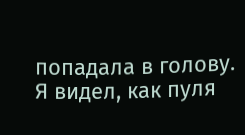попадала в голову.
Я видел, как пуля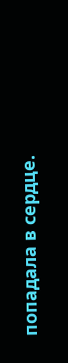попадала в сердце.